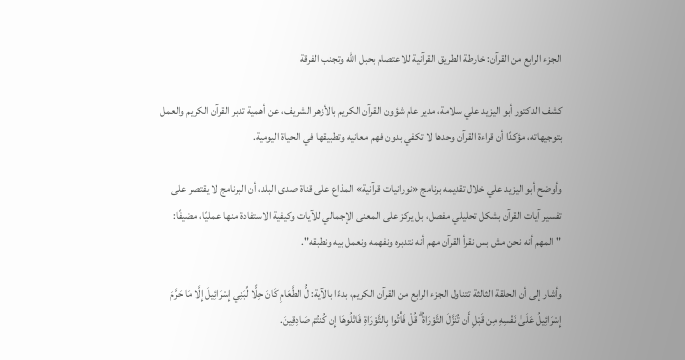الجزء الرابع من القرآن: خارطة الطريق القرآنية للاعتصام بحبل الله وتجنب الفرقة

كشف الدكتور أبو اليزيد علي سلامة، مدير عام شؤون القرآن الكريم بالأزهر الشريف، عن أهمية تدبر القرآن الكريم والعمل بتوجيهاته، مؤكدًا أن قراءة القرآن وحدها لا تكفي بدون فهم معانيه وتطبيقها في الحياة اليومية.

وأوضح أبو اليزيد علي خلال تقديمه برنامج «نورانيات قرآنية» المذاع على قناة صدى البلد، أن البرنامج لا يقتصر على تفسير آيات القرآن بشكل تحليلي مفصل، بل يركز على المعنى الإجمالي للآيات وكيفية الاستفادة منها عمليًا، مضيفًا: "المهم أنه نحن مش بس نقرأ القرآن مهم أنه نتدبره ونفهمه ونعمل بيه ونطبقه".

وأشار إلى أن الحلقة الثالثة تتناول الجزء الرابع من القرآن الكريم، بدءًا بالآية: لُّ الطَّعَامِ كَانَ حِلًّا لِّبَنِي إِسْرَائِيلَ إِلَّا مَا حَرَّمَ إِسْرَائِيلُ عَلَىٰ نَفْسِهِ مِن قَبْلِ أَن تُنَزَّلَ التَّوْرَاةُ ۗ قُلْ فَأْتُوا بِالتَّوْرَاةِ فَاتْلُوهَا إِن كُنتُمْ صَادِقِينَ.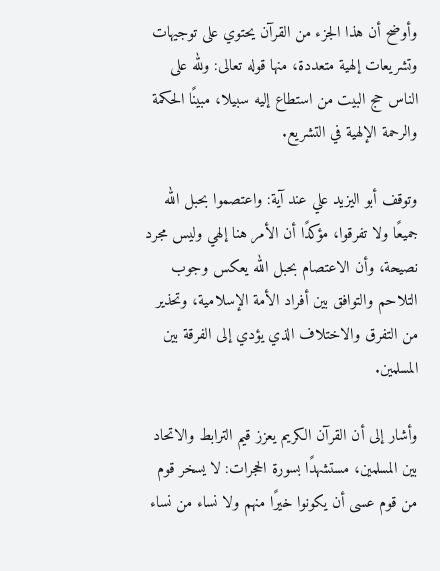وأوضح أن هذا الجزء من القرآن يحتوي على توجيهات وتشريعات إلهية متعددة، منها قوله تعالى: ولله على الناس حج البيت من استطاع إليه سبيلا، مبينًا الحكمة والرحمة الإلهية في التشريع.

وتوقف أبو اليزيد علي عند آية: واعتصموا بحبل الله جميعًا ولا تفرقوا، مؤكدًا أن الأمر هنا إلهي وليس مجرد نصيحة، وأن الاعتصام بحبل الله يعكس وجوب التلاحم والتوافق بين أفراد الأمة الإسلامية، وتحذير من التفرق والاختلاف الذي يؤدي إلى الفرقة بين المسلمين.

وأشار إلى أن القرآن الكريم يعزز قيم الترابط والاتحاد بين المسلمين، مستشهدًا بسورة الحجرات: لا يسخر قوم من قوم عسى أن يكونوا خيرًا منهم ولا نساء من نساء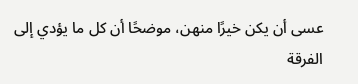عسى أن يكن خيرًا منهن، موضحًا أن كل ما يؤدي إلى الفرقة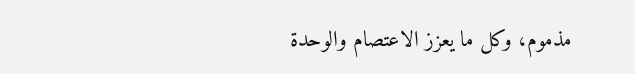مذموم، وكل ما يعزز الاعتصام والوحدة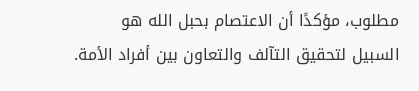مطلوب، مؤكدًا أن الاعتصام بحبل الله هو السبيل لتحقيق التآلف والتعاون بين أفراد الأمة.